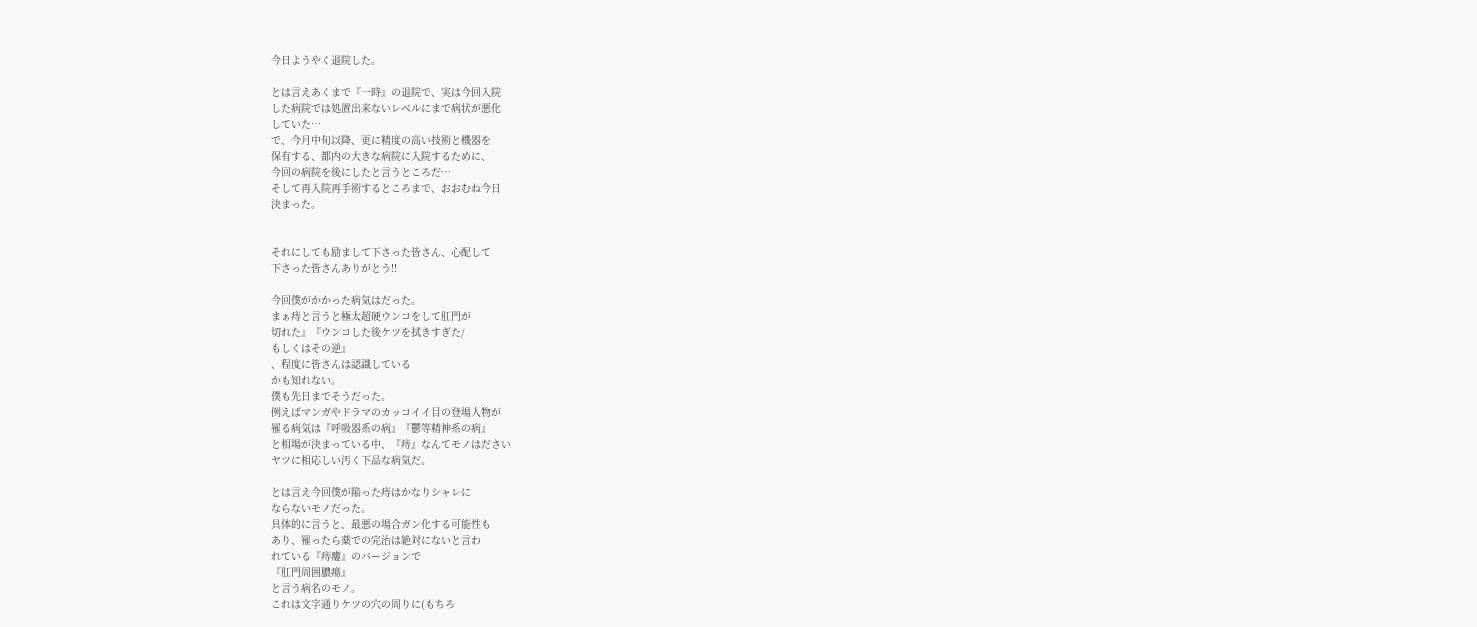今日ようやく退院した。

とは言えあくまで『一時』の退院で、実は今回入院
した病院では処置出来ないレベルにまで病状が悪化
していた…
で、今月中旬以降、更に精度の高い技術と機器を
保有する、都内の大きな病院に入院するために、
今回の病院を後にしたと言うところだ…
そして再入院再手術するところまで、おおむね今日
決まった。


それにしても励まして下さった皆さん、心配して
下さった皆さんありがとう!!

今回僕がかかった病気はだった。
まぁ痔と言うと極太超硬ウンコをして肛門が
切れた』『ウンコした後ケツを拭きすぎた/
もしくはその逆』
、程度に皆さんは認識している
かも知れない。
僕も先日までそうだった。
例えばマンガやドラマのカッコイイ目の登場人物が
罹る病気は『呼吸器系の病』『鬱等精神系の病』
と相場が決まっている中、『痔』なんてモノはださい
ヤツに相応しい汚く下品な病気だ。

とは言え今回僕が陥った痔はかなりシャレに
ならないモノだった。
具体的に言うと、最悪の場合ガン化する可能性も
あり、罹ったら薬での完治は絶対にないと言わ
れている『痔瘻』のバージョンで
『肛門周囲膿瘍』
と言う病名のモノ。
これは文字通りケツの穴の周りに(もちろ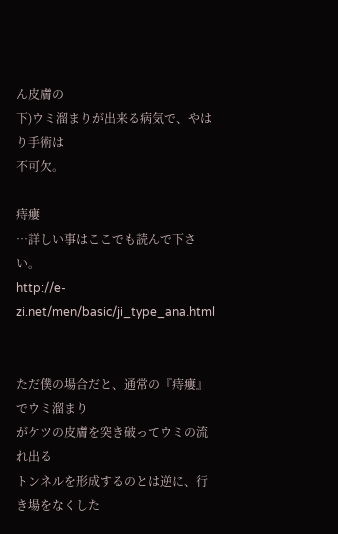ん皮膚の
下)ウミ溜まりが出来る病気で、やはり手術は
不可欠。

痔瘻
…詳しい事はここでも読んで下さい。
http://e-zi.net/men/basic/ji_type_ana.html


ただ僕の場合だと、通常の『痔瘻』でウミ溜まり
がケツの皮膚を突き破ってウミの流れ出る
トンネルを形成するのとは逆に、行き場をなくした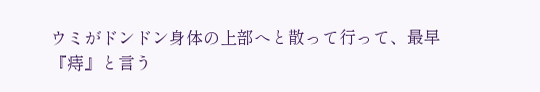ウミがドンドン身体の上部へと散って行って、最早
『痔』と言う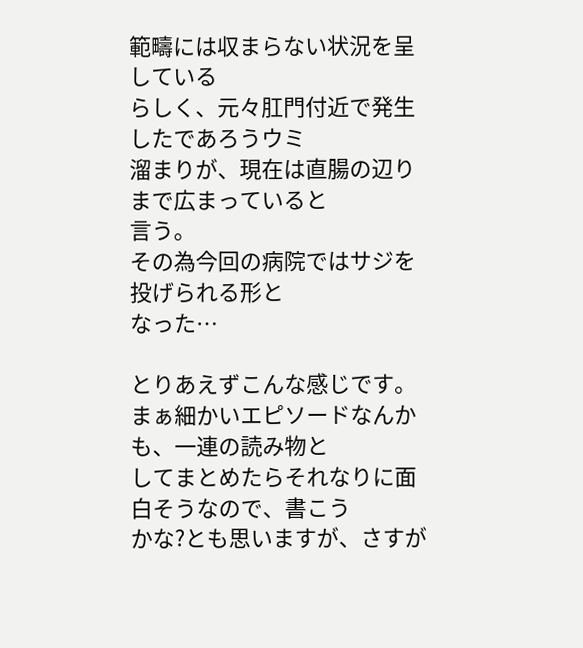範疇には収まらない状況を呈している
らしく、元々肛門付近で発生したであろうウミ
溜まりが、現在は直腸の辺りまで広まっていると
言う。
その為今回の病院ではサジを投げられる形と
なった…

とりあえずこんな感じです。
まぁ細かいエピソードなんかも、一連の読み物と
してまとめたらそれなりに面白そうなので、書こう
かな?とも思いますが、さすが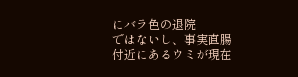にバラ色の退院
ではないし、事実直腸付近にあるウミが現在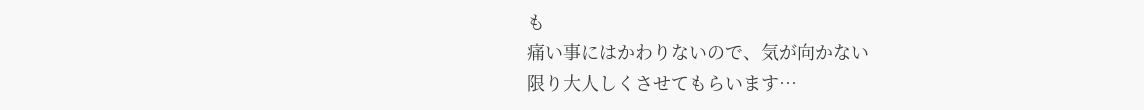も
痛い事にはかわりないので、気が向かない
限り大人しくさせてもらいます…